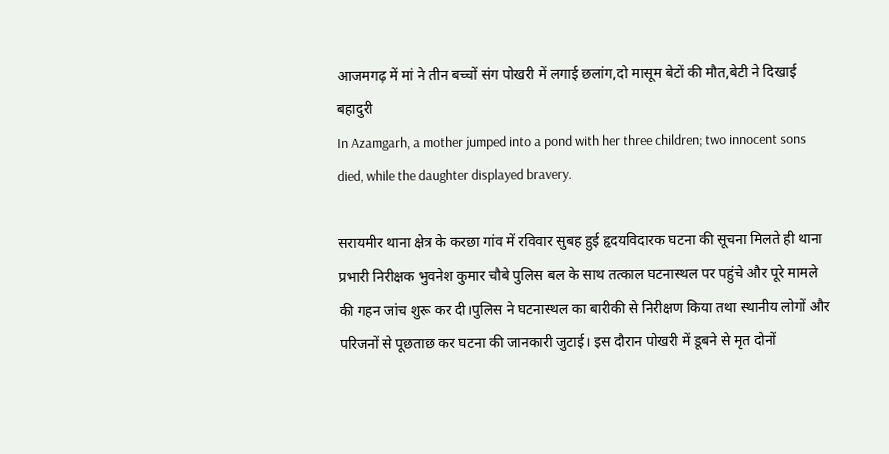आजमगढ़ में मां ने तीन बच्चों संग पोखरी में लगाई छलांग,दो मासूम बेटों की मौत,बेटी ने दिखाई बहादुरी
In Azamgarh, a mother jumped into a pond with her three children; two innocent sons died, while the daughter displayed bravery.

सरायमीर थाना क्षेत्र के करछा गांव में रविवार सुबह हुई हृदयविदारक घटना की सूचना मिलते ही थाना प्रभारी निरीक्षक भुवनेश कुमार चौबे पुलिस बल के साथ तत्काल घटनास्थल पर पहुंचे और पूरे मामले की गहन जांच शुरू कर दी।पुलिस ने घटनास्थल का बारीकी से निरीक्षण किया तथा स्थानीय लोगों और परिजनों से पूछताछ कर घटना की जानकारी जुटाई। इस दौरान पोखरी में डूबने से मृत दोनों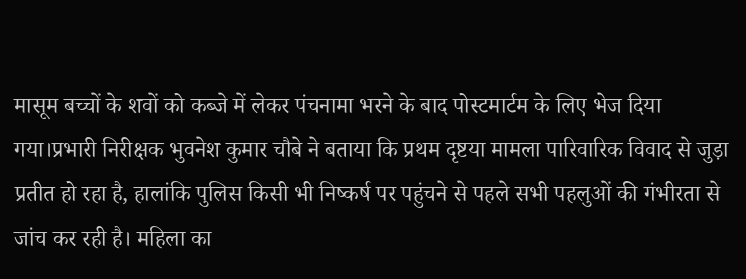मासूम बच्चों के शवों को कब्जे में लेकर पंचनामा भरने के बाद पोस्टमार्टम के लिए भेज दिया गया।प्रभारी निरीक्षक भुवनेश कुमार चौबे ने बताया कि प्रथम दृष्टया मामला पारिवारिक विवाद से जुड़ा प्रतीत हो रहा है, हालांकि पुलिस किसी भी निष्कर्ष पर पहुंचने से पहले सभी पहलुओं की गंभीरता से जांच कर रही है। महिला का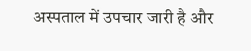अस्पताल में उपचार जारी है और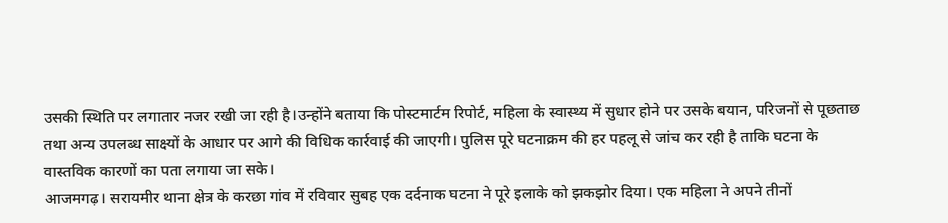उसकी स्थिति पर लगातार नजर रखी जा रही है।उन्होंने बताया कि पोस्टमार्टम रिपोर्ट, महिला के स्वास्थ्य में सुधार होने पर उसके बयान, परिजनों से पूछताछ तथा अन्य उपलब्ध साक्ष्यों के आधार पर आगे की विधिक कार्रवाई की जाएगी। पुलिस पूरे घटनाक्रम की हर पहलू से जांच कर रही है ताकि घटना के वास्तविक कारणों का पता लगाया जा सके।
आजमगढ़। सरायमीर थाना क्षेत्र के करछा गांव में रविवार सुबह एक दर्दनाक घटना ने पूरे इलाके को झकझोर दिया। एक महिला ने अपने तीनों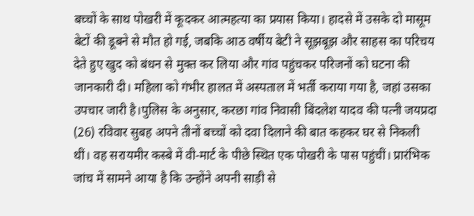बच्चों के साथ पोखरी में कूदकर आत्महत्या का प्रयास किया। हादसे में उसके दो मासूम बेटों की डूबने से मौत हो गई, जबकि आठ वर्षीय बेटी ने सूझबूझ और साहस का परिचय देते हुए खुद को बंधन से मुक्त कर लिया और गांव पहुंचकर परिजनों को घटना की जानकारी दी। महिला को गंभीर हालत में अस्पताल में भर्ती कराया गया है, जहां उसका उपचार जारी है।पुलिस के अनुसार, करछा गांव निवासी बिंदलेश यादव की पत्नी जयप्रदा (26) रविवार सुबह अपने तीनों बच्चों को दवा दिलाने की बात कहकर घर से निकली थीं। वह सरायमीर कस्बे में वी-मार्ट के पीछे स्थित एक पोखरी के पास पहुंचीं। प्रारंभिक जांच में सामने आया है कि उन्होंने अपनी साड़ी से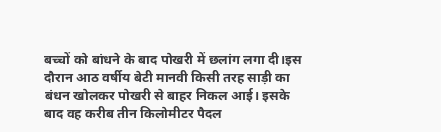बच्चों को बांधने के बाद पोखरी में छलांग लगा दी।इस दौरान आठ वर्षीय बेटी मानवी किसी तरह साड़ी का बंधन खोलकर पोखरी से बाहर निकल आई। इसके बाद वह करीब तीन किलोमीटर पैदल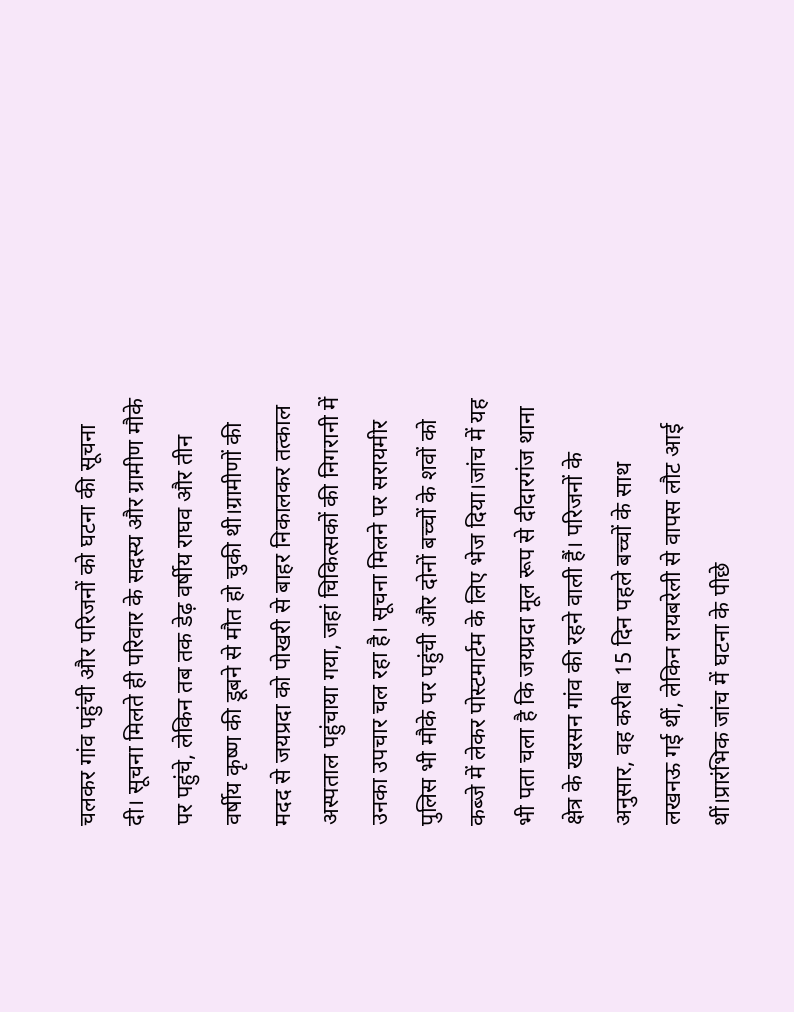चलकर गांव पहुंची और परिजनों को घटना की सूचना दी। सूचना मिलते ही परिवार के सदस्य और ग्रामीण मौके पर पहुंचे, लेकिन तब तक डेढ़ वर्षीय राघव और तीन वर्षीय कृष्ण की डूबने से मौत हो चुकी थी।ग्रामीणों की मदद से जयप्रदा को पोखरी से बाहर निकालकर तत्काल अस्पताल पहुंचाया गया, जहां चिकित्सकों की निगरानी में उनका उपचार चल रहा है। सूचना मिलने पर सरायमीर पुलिस भी मौके पर पहुंची और दोनों बच्चों के शवों को कब्जे में लेकर पोस्टमार्टम के लिए भेज दिया।जांच में यह भी पता चला है कि जयप्रदा मूल रूप से दीदारगंज थाना क्षेत्र के खरसन गांव की रहने वाली हैं। परिजनों के अनुसार, वह करीब 15 दिन पहले बच्चों के साथ लखनऊ गई थीं, लेकिन रायबरेली से वापस लौट आई थीं।प्रारंभिक जांच में घटना के पीछे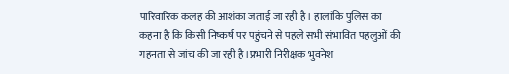पारिवारिक कलह की आशंका जताई जा रही है। हालांकि पुलिस का कहना है कि किसी निष्कर्ष पर पहुंचने से पहले सभी संभावित पहलुओं की गहनता से जांच की जा रही है।प्रभारी निरीक्षक भुवनेश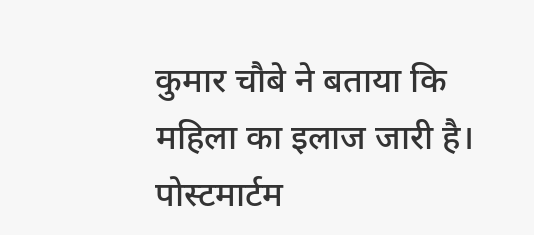कुमार चौबे ने बताया कि महिला का इलाज जारी है। पोस्टमार्टम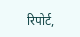रिपोर्ट,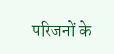परिजनों के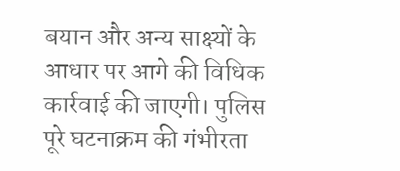बयान और अन्य साक्ष्यों के आधार पर आगे की विधिक कार्रवाई की जाएगी। पुलिस पूरे घटनाक्रम की गंभीरता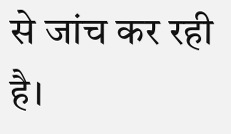से जांच कर रही है।